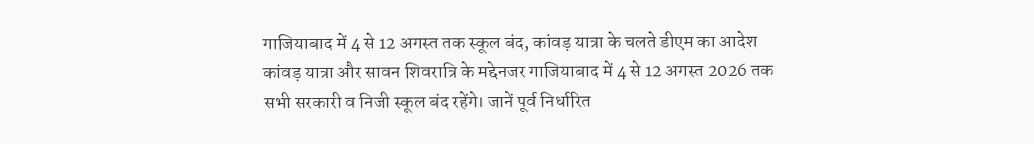गाजियाबाद में 4 से 12 अगस्त तक स्कूल बंद, कांवड़ यात्रा के चलते डीएम का आदेश
कांवड़ यात्रा और सावन शिवरात्रि के मद्देनजर गाजियाबाद में 4 से 12 अगस्त 2026 तक सभी सरकारी व निजी स्कूल बंद रहेंगे। जानें पूर्व निर्धारित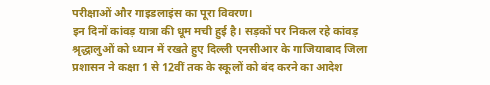परीक्षाओं और गाइडलाइंस का पूरा विवरण।
इन दिनों कांवड़ यात्रा की धूम मची हुई है। सड़कों पर निकल रहे कांवड़ श्रृद्धालुओं को ध्यान में रखते हुए दिल्ली एनसीआर के गाजियाबाद जिला प्रशासन ने कक्षा 1 से 12वीं तक के स्कूलों को बंद करने का आदेश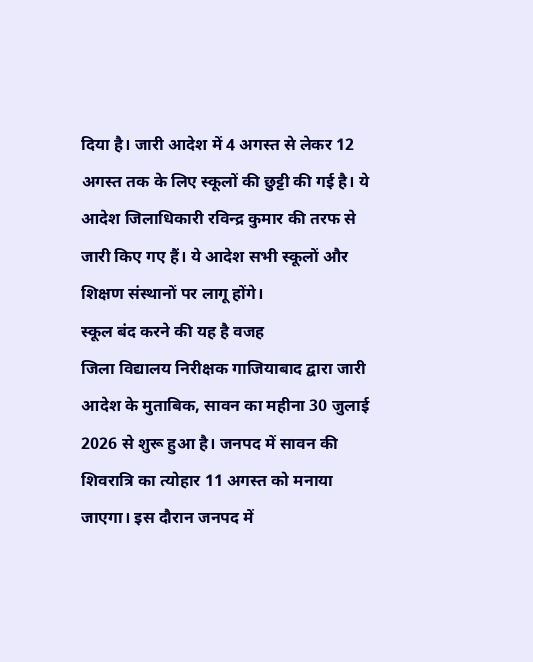दिया है। जारी आदेश में 4 अगस्त से लेकर 12 अगस्त तक के लिए स्कूलों की छुट्टी की गई है। ये आदेश जिलाधिकारी रविन्द्र कुमार की तरफ से जारी किए गए हैं। ये आदेश सभी स्कूलों और शिक्षण संस्थानों पर लागू होंगे।
स्कूल बंद करने की यह है वजह
जिला विद्यालय निरीक्षक गाजियाबाद द्वारा जारी आदेश के मुताबिक, सावन का महीना 30 जुलाई 2026 से शुरू हुआ है। जनपद में सावन की शिवरात्रि का त्योहार 11 अगस्त को मनाया जाएगा। इस दौरान जनपद में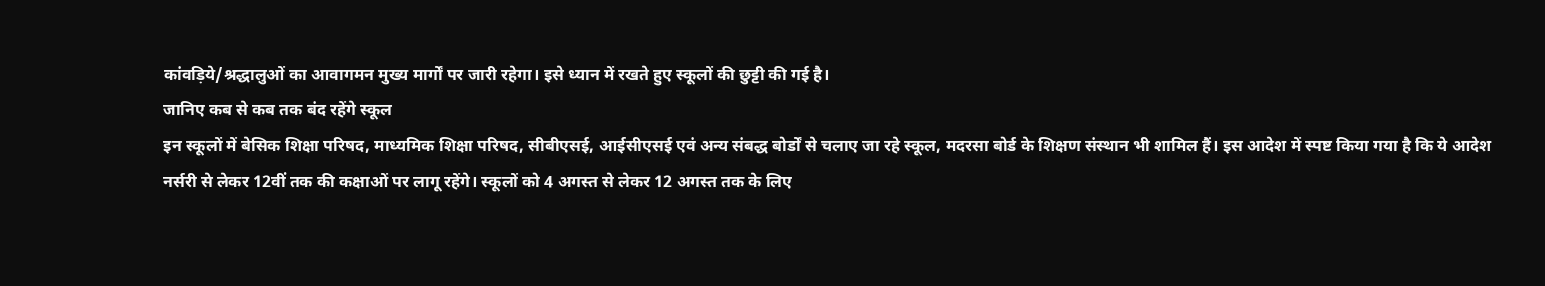कांवड़िये/श्रद्धालुओं का आवागमन मुख्य मार्गों पर जारी रहेगा। इसे ध्यान में रखते हुए स्कूलों की छुट्टी की गई है।
जानिए कब से कब तक बंद रहेंगे स्कूल
इन स्कूलों में बेसिक शिक्षा परिषद, माध्यमिक शिक्षा परिषद, सीबीएसई, आईसीएसई एवं अन्य संबद्ध बोर्डों से चलाए जा रहे स्कूल, मदरसा बोर्ड के शिक्षण संस्थान भी शामिल हैं। इस आदेश में स्पष्ट किया गया है कि ये आदेश नर्सरी से लेकर 12वीं तक की कक्षाओं पर लागू रहेंगे। स्कूलों को 4 अगस्त से लेकर 12 अगस्त तक के लिए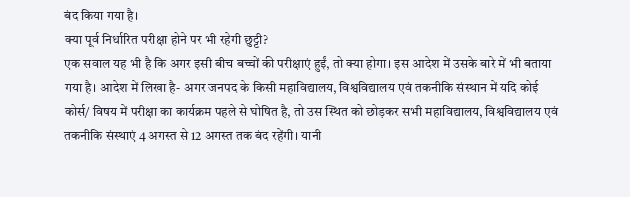बंद किया गया है।
क्या पूर्व निर्धारित परीक्षा होने पर भी रहेगी छुट्टी?
एक सवाल यह भी है कि अगर इसी बीच बच्चों की परीक्षाएं हुईं, तो क्या होगा। इस आदेश में उसके बारे में भी बताया गया है। आदेश में लिखा है- अगर जनपद के किसी महाविद्यालय, विश्वविद्यालय एवं तकनीकि संस्थान में यदि कोई कोर्स/ विषय में परीक्षा का कार्यक्रम पहले से घोषित है, तो उस स्थित को छोड़कर सभी महाविद्यालय, विश्वविद्यालय एवं तकनीकि संस्थाएं 4 अगस्त से 12 अगस्त तक बंद रहेंगी। यानी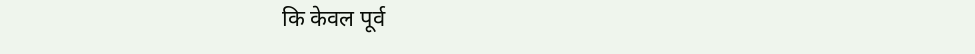कि केवल पूर्व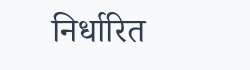निर्धारित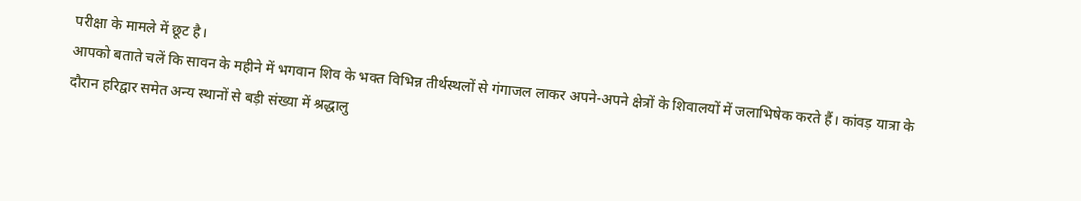परीक्षा के मामले में छूट है।
आपको बताते चलें कि सावन के महीने में भगवान शिव के भक्त विभिन्न तीर्थस्थलों से गंगाजल लाकर अपने-अपने क्षेत्रों के शिवालयों में जलाभिषेक करते हैं। कांवड़ यात्रा के दौरान हरिद्वार समेत अन्य स्थानों से बड़ी संख्या में श्रद्धालु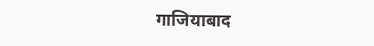गाजियाबाद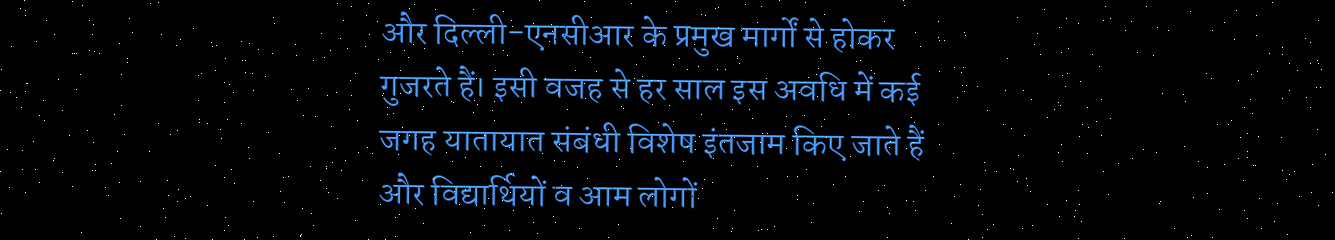और दिल्ली-एनसीआर के प्रमुख मार्गों से होकर गुजरते हैं। इसी वजह से हर साल इस अवधि में कई जगह यातायात संबंधी विशेष इंतजाम किए जाते हैं और विद्यार्थियों व आम लोगों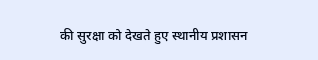की सुरक्षा को देखते हुए स्थानीय प्रशासन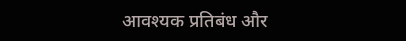आवश्यक प्रतिबंध और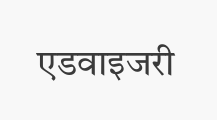एडवाइजरी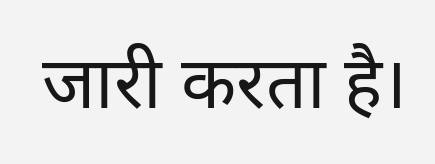जारी करता है।